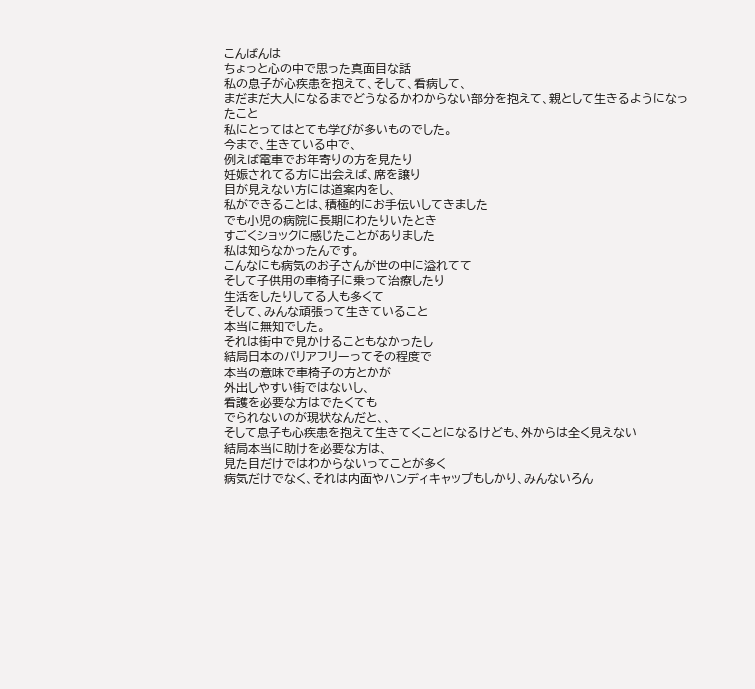こんばんは
ちょっと心の中で思った真面目な話
私の息子が心疾患を抱えて、そして、看病して、
まだまだ大人になるまでどうなるかわからない部分を抱えて、親として生きるようになったこと
私にとってはとても学びが多いものでした。
今まで、生きている中で、
例えば電車でお年寄りの方を見たり
妊娠されてる方に出会えば、席を譲り
目が見えない方には道案内をし、
私ができることは、積極的にお手伝いしてきました
でも小児の病院に長期にわたりいたとき
すごくショックに感じたことがありました
私は知らなかったんです。
こんなにも病気のお子さんが世の中に溢れてて
そして子供用の車椅子に乗って治療したり
生活をしたりしてる人も多くて
そして、みんな頑張って生きていること
本当に無知でした。
それは街中で見かけることもなかったし
結局日本のバリアフリーってその程度で
本当の意味で車椅子の方とかが
外出しやすい街ではないし、
看護を必要な方はでたくても
でられないのが現状なんだと、、
そして息子も心疾患を抱えて生きてくことになるけども、外からは全く見えない
結局本当に助けを必要な方は、
見た目だけではわからないってことが多く
病気だけでなく、それは内面やハンディキャップもしかり、みんないろん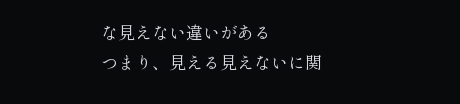な見えない違いがある
つまり、見える見えないに関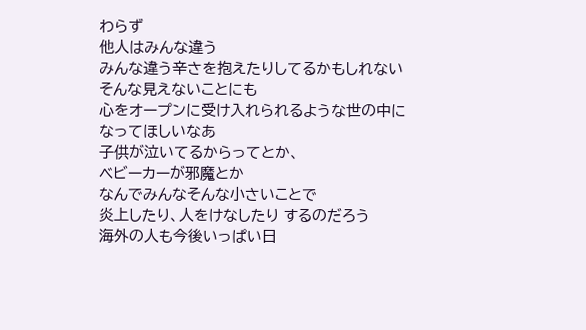わらず
他人はみんな違う
みんな違う辛さを抱えたりしてるかもしれない
そんな見えないことにも
心をオープンに受け入れられるような世の中に
なってほしいなあ
子供が泣いてるからってとか、
ベビーカーが邪魔とか
なんでみんなそんな小さいことで
炎上したり、人をけなしたり するのだろう
海外の人も今後いっぱい日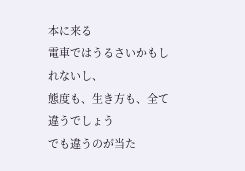本に来る
電車ではうるさいかもしれないし、
態度も、生き方も、全て違うでしょう
でも違うのが当た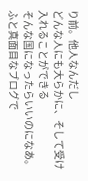り前。他人なんだし
どんな人にも大らかに、そして受け入れることができる
そんな国になったらいいのになあ。
ふと真面目なブログで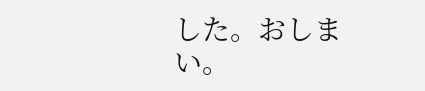した。おしまい。